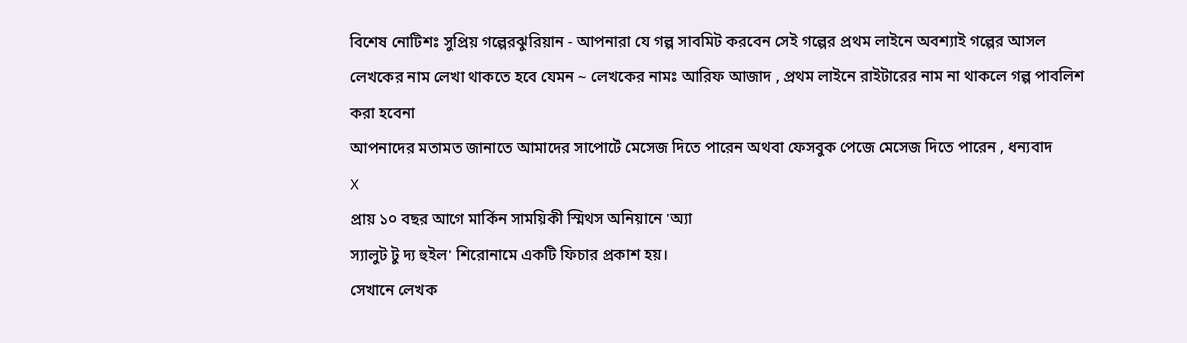বিশেষ নোটিশঃ সুপ্রিয় গল্পেরঝুরিয়ান - আপনারা যে গল্প সাবমিট করবেন সেই গল্পের প্রথম লাইনে অবশ্যাই গল্পের আসল লেখকের নাম লেখা থাকতে হবে যেমন ~ লেখকের নামঃ আরিফ আজাদ , প্রথম লাইনে রাইটারের নাম না থাকলে গল্প পাবলিশ করা হবেনা
আপনাদের মতামত জানাতে আমাদের সাপোর্টে মেসেজ দিতে পারেন অথবা ফেসবুক পেজে মেসেজ দিতে পারেন , ধন্যবাদ
X
প্রায় ১০ বছর আগে মার্কিন সাময়িকী স্মিথস অনিয়ানে 'অ্যা
স্যালুট টু দ্য হুইল' শিরোনামে একটি ফিচার প্রকাশ হয়।
সেখানে লেখক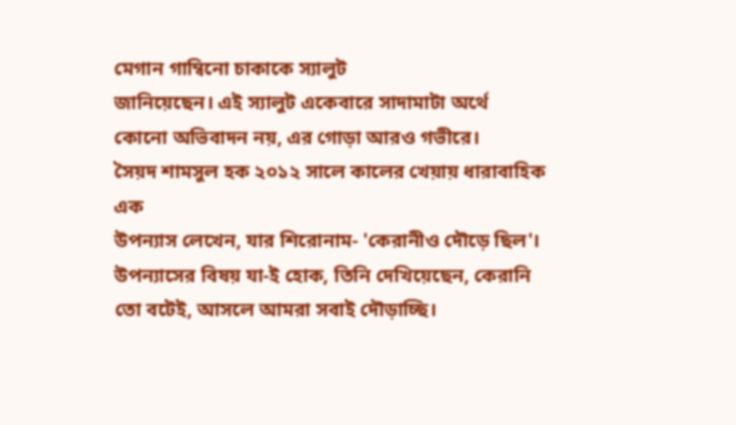মেগান গাম্বিনো চাকাকে স্যালুট
জানিয়েছেন। এই স্যালুট একেবারে সাদামাটা অর্থে
কোনো অভিবাদন নয়, এর গোড়া আরও গভীরে।
সৈয়দ শামসুল হক ২০১২ সালে কালের খেয়ায় ধারাবাহিক এক
উপন্যাস লেখেন, যার শিরোনাম- 'কেরানীও দৌড়ে ছিল'।
উপন্যাসের বিষয় যা-ই হোক, তিনি দেখিয়েছেন, কেরানি
তো বটেই, আসলে আমরা সবাই দৌড়াচ্ছি।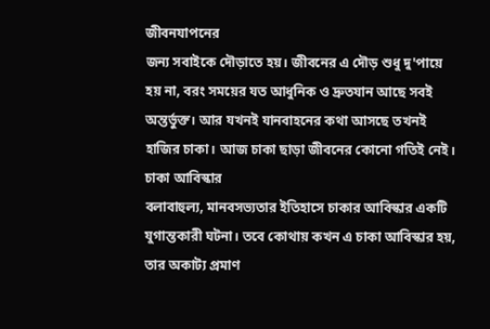জীবনযাপনের
জন্য সবাইকে দৌড়াতে হয়। জীবনের এ দৌড় শুধু দু'পায়ে
হয় না, বরং সময়ের যত আধুনিক ও দ্রুতযান আছে সবই
অন্তর্ভুক্ত। আর যখনই যানবাহনের কথা আসছে তখনই
হাজির চাকা। আজ চাকা ছাড়া জীবনের কোনো গতিই নেই।
চাকা আবিস্কার
বলাবাহুল্য, মানবসভ্যতার ইতিহাসে চাকার আবিস্কার একটি
যুগান্তকারী ঘটনা। তবে কোথায় কখন এ চাকা আবিস্কার হয়,
তার অকাট্য প্রমাণ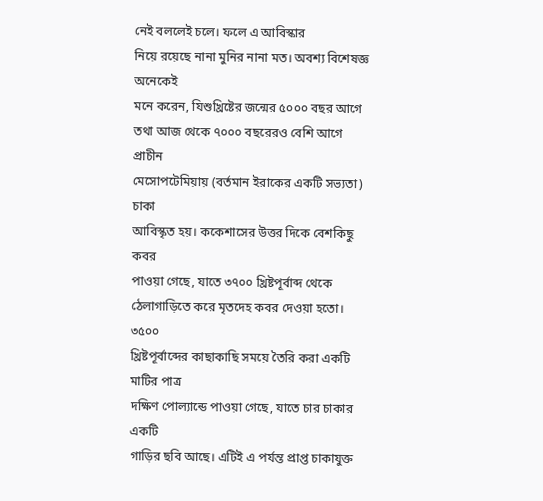নেই বললেই চলে। ফলে এ আবিস্কার
নিয়ে রয়েছে নানা মুনির নানা মত। অবশ্য বিশেষজ্ঞ
অনেকেই
মনে করেন, যিশুখ্রিষ্টের জন্মের ৫০০০ বছর আগে
তথা আজ থেকে ৭০০০ বছরেরও বেশি আগে প্রাচীন
মেসোপটেমিয়ায় (বর্তমান ইরাকের একটি সভ্যতা) চাকা
আবিস্কৃত হয়। ককেশাসের উত্তর দিকে বেশকিছু কবর
পাওয়া গেছে, যাতে ৩৭০০ খ্রিষ্টপূর্বাব্দ থেকে
ঠেলাগাড়িতে করে মৃতদেহ কবর দেওয়া হতো। ৩৫০০
খ্রিষ্টপূর্বাব্দের কাছাকাছি সময়ে তৈরি করা একটি মাটির পাত্র
দক্ষিণ পোল্যান্ডে পাওয়া গেছে, যাতে চার চাকার একটি
গাড়ির ছবি আছে। এটিই এ পর্যন্ত প্রাপ্ত চাকাযুক্ত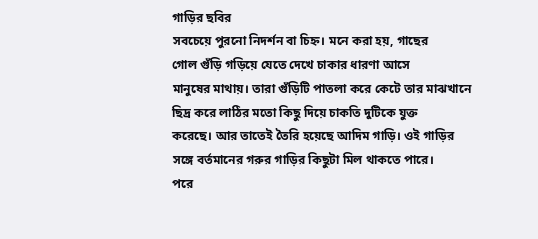গাড়ির ছবির
সবচেয়ে পুরনো নিদর্শন বা চিহ্ন। মনে করা হয়, গাছের
গোল গুঁড়ি গড়িয়ে যেতে দেখে চাকার ধারণা আসে
মানুষের মাথায়। তারা গুঁড়িটি পাতলা করে কেটে তার মাঝখানে
ছিদ্র করে লাঠির মতো কিছু দিয়ে চাকতি দুটিকে যুক্ত
করেছে। আর তাতেই তৈরি হয়েছে আদিম গাড়ি। ওই গাড়ির
সঙ্গে বর্তমানের গরুর গাড়ির কিছুটা মিল থাকতে পারে।
পরে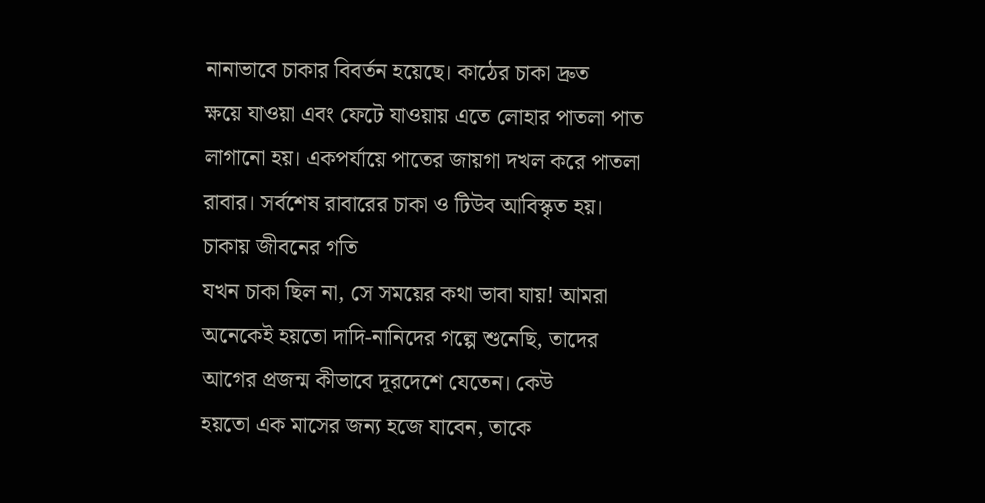নানাভাবে চাকার বিবর্তন হয়েছে। কাঠের চাকা দ্রুত
ক্ষয়ে যাওয়া এবং ফেটে যাওয়ায় এতে লোহার পাতলা পাত
লাগানো হয়। একপর্যায়ে পাতের জায়গা দখল করে পাতলা
রাবার। সর্বশেষ রাবারের চাকা ও টিউব আবিস্কৃত হয়।
চাকায় জীবনের গতি
যখন চাকা ছিল না, সে সময়ের কথা ভাবা যায়! আমরা
অনেকেই হয়তো দাদি-নানিদের গল্পে শুনেছি, তাদের
আগের প্রজন্ম কীভাবে দূরদেশে যেতেন। কেউ
হয়তো এক মাসের জন্য হজে যাবেন, তাকে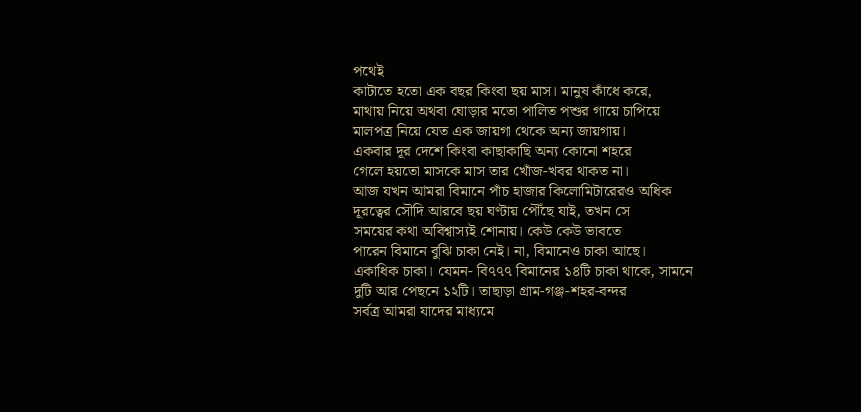পথেই
কাটাতে হতো এক বছর কিংবা ছয় মাস। মানুষ কাঁধে করে,
মাথায় নিয়ে অথবা ঘোড়ার মতো পালিত পশুর গায়ে চাপিয়ে
মালপত্র নিয়ে যেত এক জায়গা থেকে অন্য জায়গায়।
একবার দূর দেশে কিংবা কাছাকাছি অন্য কোনো শহরে
গেলে হয়তো মাসকে মাস তার খোঁজ-খবর থাকত না।
আজ যখন আমরা বিমানে পাঁচ হাজার কিলোমিটারেরও অধিক
দূরত্বের সৌদি আরবে ছয় ঘণ্টায় পৌঁছে যাই, তখন সে
সময়ের কথা অবিশ্বাস্যই শোনায়। কেউ কেউ ভাবতে
পারেন বিমানে বুঝি চাকা নেই। না, বিমানেও চাকা আছে।
একাধিক চাকা। যেমন- বি৭৭৭ বিমানের ১৪টি চাকা থাকে, সামনে
দুটি আর পেছনে ১২টি। তাছাড়া গ্রাম-গঞ্জ-শহর-বন্দর
সর্বত্র আমরা যাদের মাধ্যমে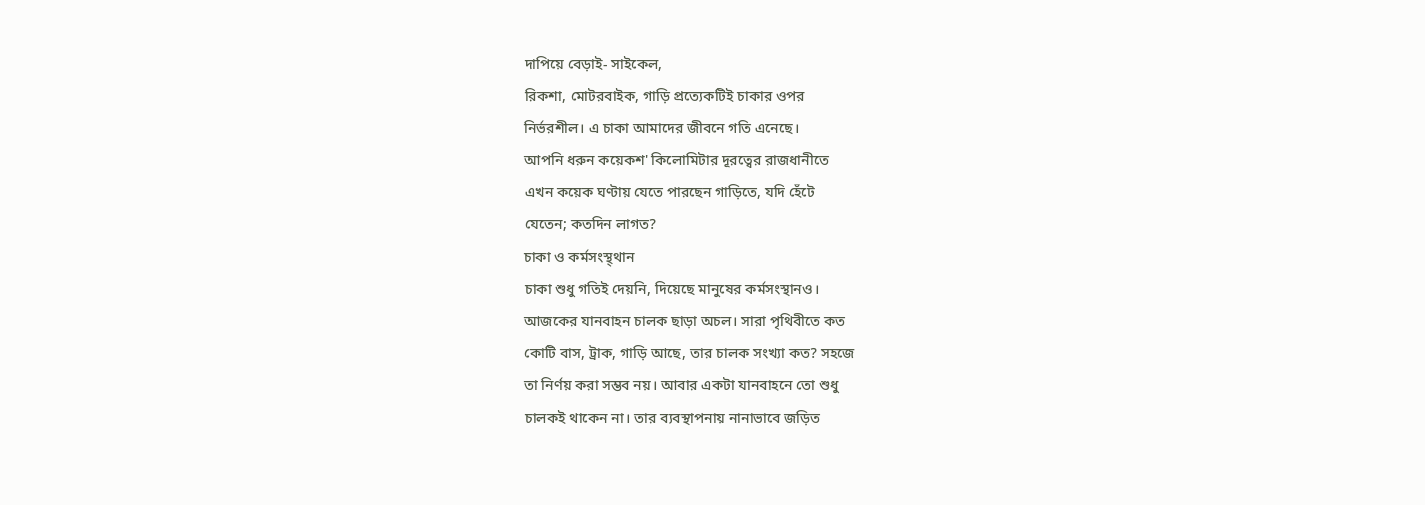দাপিয়ে বেড়াই- সাইকেল,
রিকশা, মোটরবাইক, গাড়ি প্রত্যেকটিই চাকার ওপর
নির্ভরশীল। এ চাকা আমাদের জীবনে গতি এনেছে।
আপনি ধরুন কয়েকশ' কিলোমিটার দূরত্বের রাজধানীতে
এখন কয়েক ঘণ্টায় যেতে পারছেন গাড়িতে, যদি হেঁটে
যেতেন; কতদিন লাগত?
চাকা ও কর্মসংস্থ্থান
চাকা শুধু গতিই দেয়নি, দিয়েছে মানুষের কর্মসংস্থানও।
আজকের যানবাহন চালক ছাড়া অচল। সারা পৃথিবীতে কত
কোটি বাস, ট্রাক, গাড়ি আছে, তার চালক সংখ্যা কত? সহজে
তা নির্ণয় করা সম্ভব নয়। আবার একটা যানবাহনে তো শুধু
চালকই থাকেন না। তার ব্যবস্থাপনায় নানাভাবে জড়িত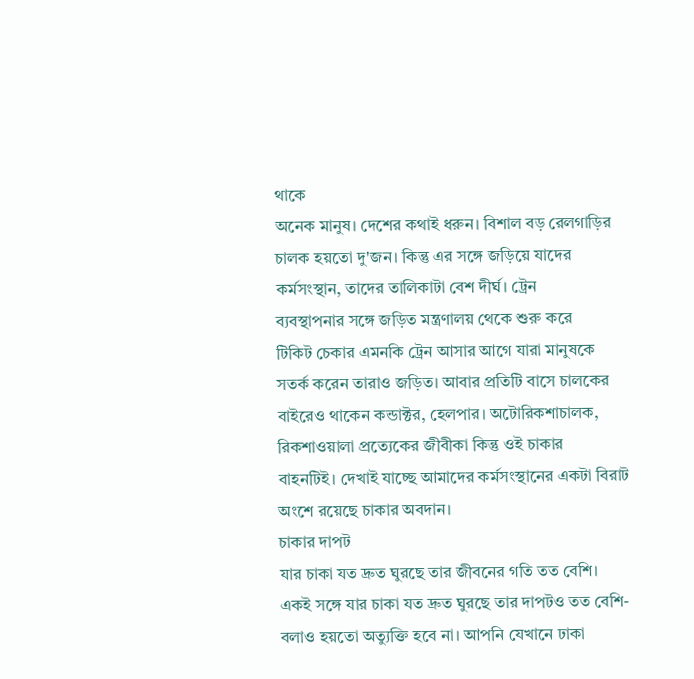থাকে
অনেক মানুষ। দেশের কথাই ধরুন। বিশাল বড় রেলগাড়ির
চালক হয়তো দু'জন। কিন্তু এর সঙ্গে জড়িয়ে যাদের
কর্মসংস্থান, তাদের তালিকাটা বেশ দীর্ঘ। ট্রেন
ব্যবস্থাপনার সঙ্গে জড়িত মন্ত্রণালয় থেকে শুরু করে
টিকিট চেকার এমনকি ট্রেন আসার আগে যারা মানুষকে
সতর্ক করেন তারাও জড়িত। আবার প্রতিটি বাসে চালকের
বাইরেও থাকেন কন্ডাক্টর, হেলপার। অটোরিকশাচালক,
রিকশাওয়ালা প্রত্যেকের জীবীকা কিন্তু ওই চাকার
বাহনটিই। দেখাই যাচ্ছে আমাদের কর্মসংস্থানের একটা বিরাট
অংশে রয়েছে চাকার অবদান।
চাকার দাপট
যার চাকা যত দ্রুত ঘুরছে তার জীবনের গতি তত বেশি।
একই সঙ্গে যার চাকা যত দ্রুত ঘুরছে তার দাপটও তত বেশি-
বলাও হয়তো অত্যুক্তি হবে না। আপনি যেখানে ঢাকা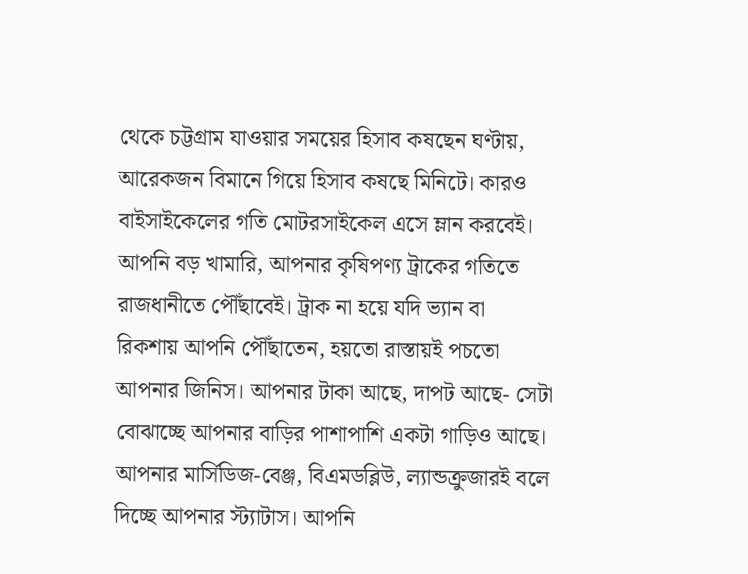থেকে চট্টগ্রাম যাওয়ার সময়ের হিসাব কষছেন ঘণ্টায়,
আরেকজন বিমানে গিয়ে হিসাব কষছে মিনিটে। কারও
বাইসাইকেলের গতি মোটরসাইকেল এসে ম্লান করবেই।
আপনি বড় খামারি, আপনার কৃষিপণ্য ট্রাকের গতিতে
রাজধানীতে পৌঁছাবেই। ট্রাক না হয়ে যদি ভ্যান বা
রিকশায় আপনি পৌঁছাতেন, হয়তো রাস্তায়ই পচতো
আপনার জিনিস। আপনার টাকা আছে, দাপট আছে- সেটা
বোঝাচ্ছে আপনার বাড়ির পাশাপাশি একটা গাড়িও আছে।
আপনার মার্সিডিজ-বেঞ্জ, বিএমডব্লিউ, ল্যান্ডক্রুজারই বলে
দিচ্ছে আপনার স্ট্যাটাস। আপনি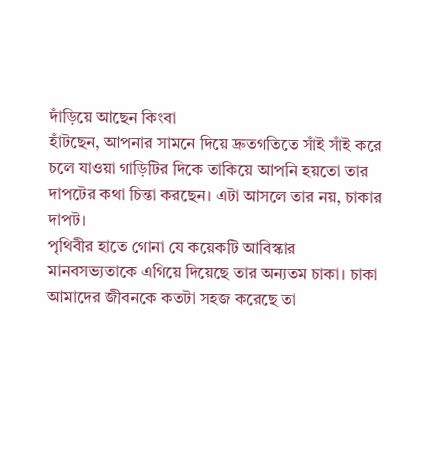দাঁড়িয়ে আছেন কিংবা
হাঁটছেন, আপনার সামনে দিয়ে দ্রুতগতিতে সাঁই সাঁই করে
চলে যাওয়া গাড়িটির দিকে তাকিয়ে আপনি হয়তো তার
দাপটের কথা চিন্তা করছেন। এটা আসলে তার নয়, চাকার
দাপট।
পৃথিবীর হাতে গোনা যে কয়েকটি আবিস্কার
মানবসভ্যতাকে এগিয়ে দিয়েছে তার অন্যতম চাকা। চাকা
আমাদের জীবনকে কতটা সহজ করেছে তা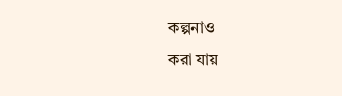কল্পনাও
করা যায়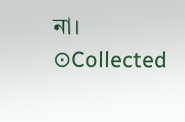না।
⊙Collected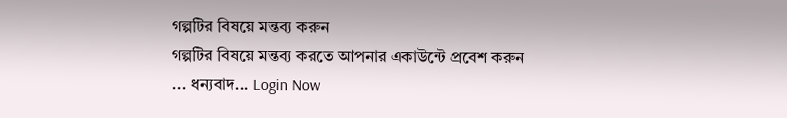গল্পটির বিষয়ে মন্তব্য করুন
গল্পটির বিষয়ে মন্তব্য করতে আপনার একাউন্টে প্রবেশ করুন ... ধন্যবাদ... Login Now